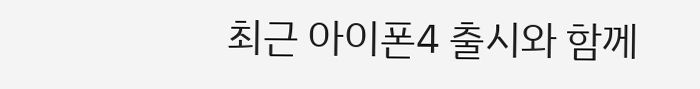최근 아이폰4 출시와 함께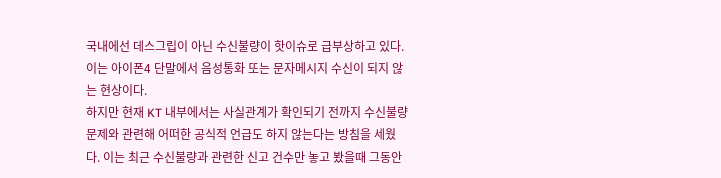국내에선 데스그립이 아닌 수신불량이 핫이슈로 급부상하고 있다. 이는 아이폰4 단말에서 음성통화 또는 문자메시지 수신이 되지 않는 현상이다.
하지만 현재 KT 내부에서는 사실관계가 확인되기 전까지 수신불량 문제와 관련해 어떠한 공식적 언급도 하지 않는다는 방침을 세웠다. 이는 최근 수신불량과 관련한 신고 건수만 놓고 봤을때 그동안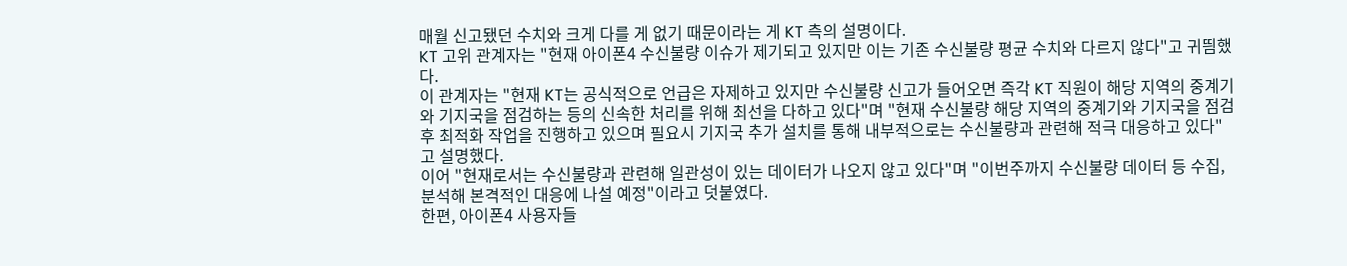매월 신고됐던 수치와 크게 다를 게 없기 때문이라는 게 KT 측의 설명이다.
KT 고위 관계자는 "현재 아이폰4 수신불량 이슈가 제기되고 있지만 이는 기존 수신불량 평균 수치와 다르지 않다"고 귀띔했다.
이 관계자는 "현재 KT는 공식적으로 언급은 자제하고 있지만 수신불량 신고가 들어오면 즉각 KT 직원이 해당 지역의 중계기와 기지국을 점검하는 등의 신속한 처리를 위해 최선을 다하고 있다"며 "현재 수신불량 해당 지역의 중계기와 기지국을 점검 후 최적화 작업을 진행하고 있으며 필요시 기지국 추가 설치를 통해 내부적으로는 수신불량과 관련해 적극 대응하고 있다"고 설명했다.
이어 "현재로서는 수신불량과 관련해 일관성이 있는 데이터가 나오지 않고 있다"며 "이번주까지 수신불량 데이터 등 수집, 분석해 본격적인 대응에 나설 예정"이라고 덧붙였다.
한편, 아이폰4 사용자들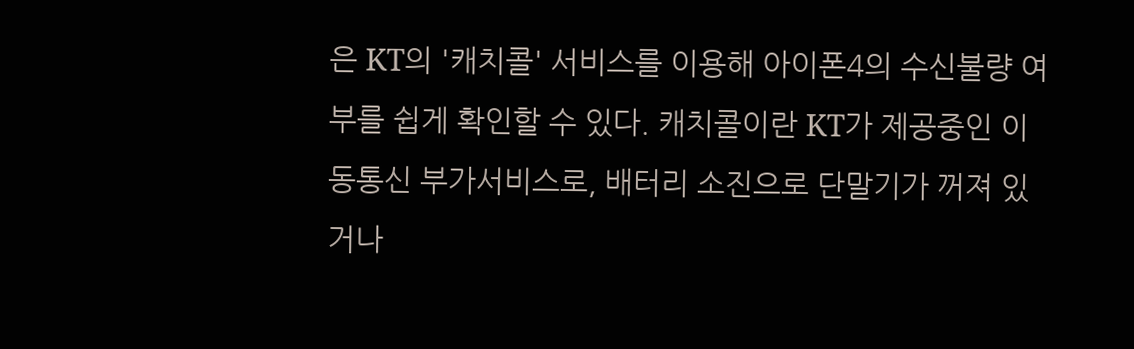은 KT의 '캐치콜' 서비스를 이용해 아이폰4의 수신불량 여부를 쉽게 확인할 수 있다. 캐치콜이란 KT가 제공중인 이동통신 부가서비스로, 배터리 소진으로 단말기가 꺼져 있거나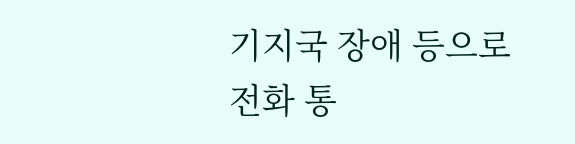기지국 장애 등으로 전화 통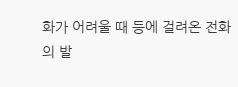화가 어려울 때 등에 걸려온 전화의 발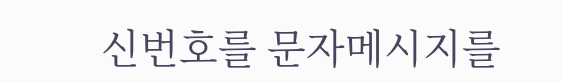신번호를 문자메시지를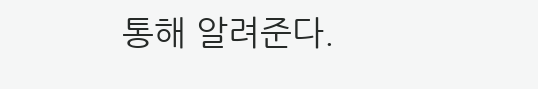통해 알려준다.